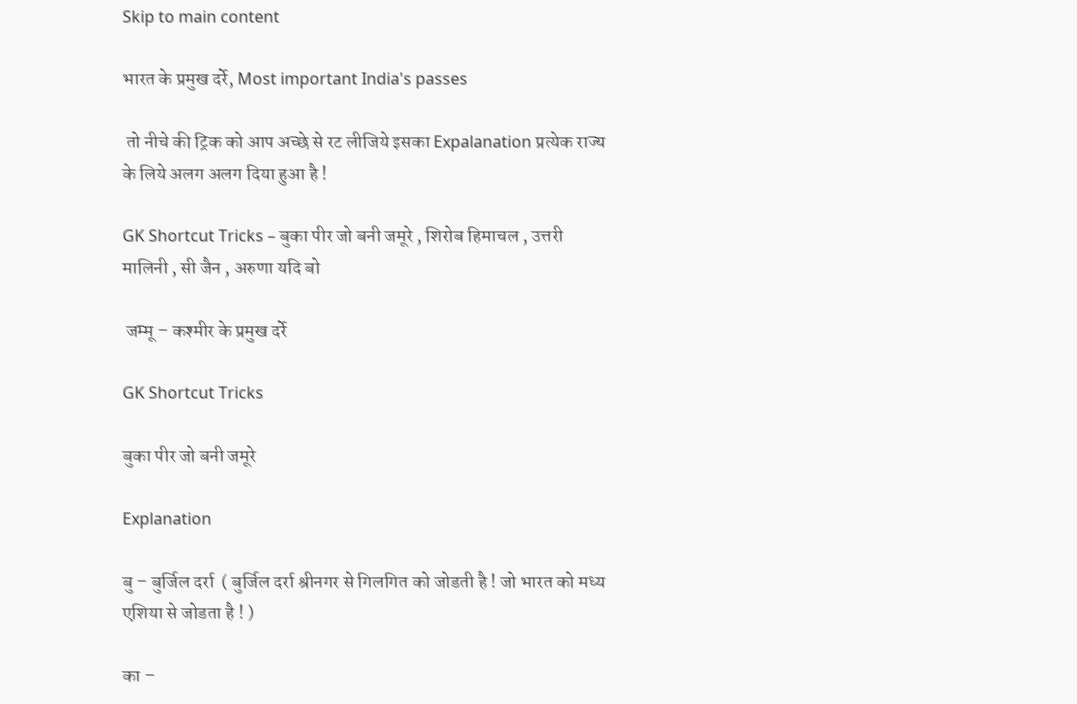Skip to main content

भारत के प्रमुख दर्रे, Most important India's passes

 तो नीचे की ट्रिक को आप अच्छे से रट लीजिये इसका Expalanation प्रत्येक राज्य के लिये अलग अलग दिया हुआ है !

GK Shortcut Tricks – बुका पीर जो बनी जमूरे , शिरोब हिमाचल , उत्तरी मालिनी , सी जैन , अरुणा यदि बो

 जम्मू – कश्मीर के प्रमुख दर्रे

GK Shortcut Tricks

बुका पीर जो बनी जमूरे

Explanation

बु – बुर्जिल दर्रा  ( बुर्जिल दर्रा श्रीनगर से गिलगित को जोडती है ! जो भारत को मध्य एशिया से जोडता है ! )

का –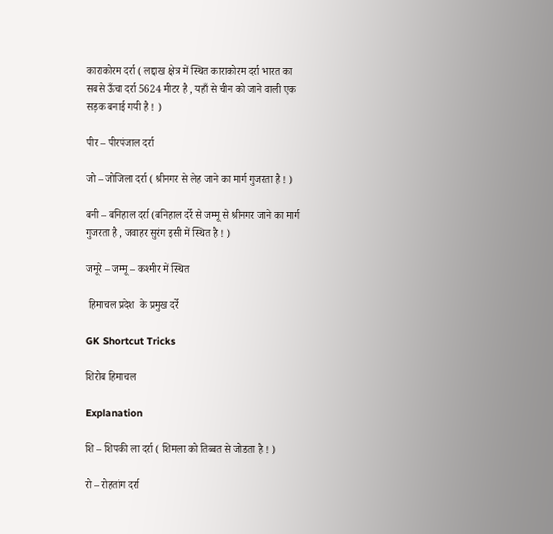काराकोरम दर्रा ( लद्दाख क्षेत्र में स्थित काराकोरम दर्रा भारत का सबसे ऊँचा दर्रा 5624 मीटर है , यहाँ से चीन को जाने वाली एक सड़क बनाई गयी है ! )

पीर – पीरपंजाल दर्रा

जो – जोजिला दर्रा ( श्रीनगर से लेह जाने का मार्ग गुजरता है ! )

बनी – बनिहाल दर्रा (बनिहाल दर्रे से जम्मू से श्रीनगर जाने का मार्ग गुजरता है , जवाहर सुरंग इसी में स्थित है ! )

जमूरे – जम्मू – कश्मीर में स्थित

 हिमाचल प्रदेश  के प्रमुख दर्रे

GK Shortcut Tricks

शिरोब हिमाचल

Explanation

शि – शिपकी ला दर्रा ( शिमला को तिब्बत से जोडता है ! )

रो – रोहतांग दर्रा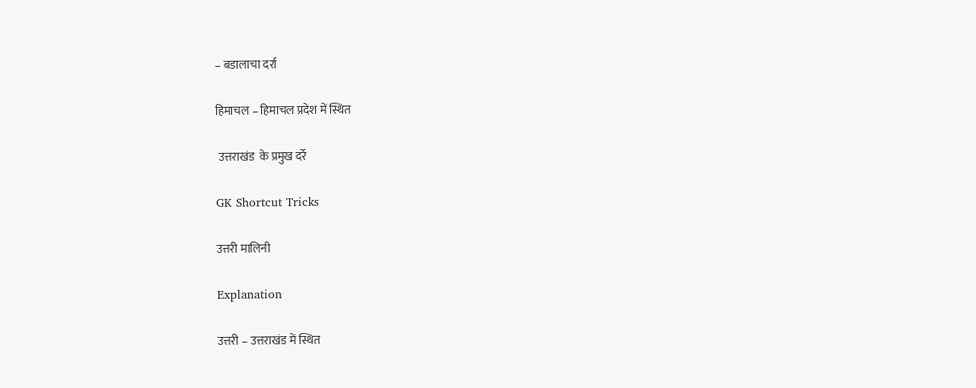– बडालाचा दर्रा

हिमाचल – हिमाचल प्रदेश में स्थित

 उत्तराखंड  के प्रमुख दर्रे

GK Shortcut Tricks

उत्तरी मालिनी

Explanation

उत्तरी – उत्तराखंड में स्थित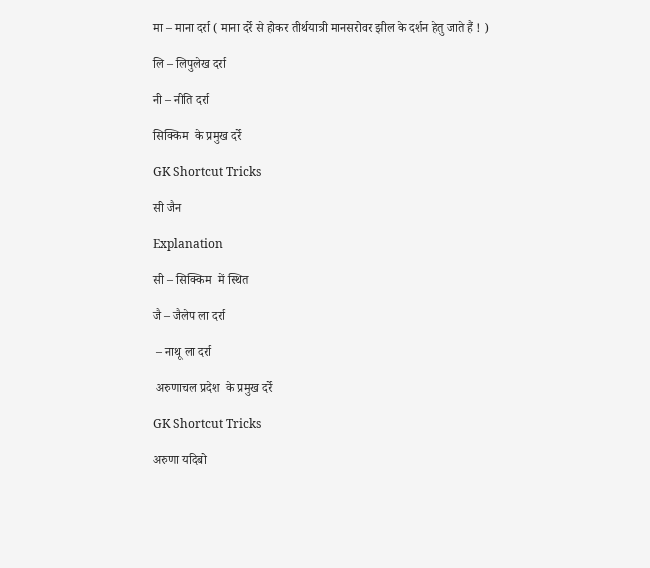मा – माना दर्रा ( माना दर्रे से होकर तीर्थयात्री मानसरोवर झील के दर्शन हेतु जाते हैं ! )

लि – लिपुलेख दर्रा

नी – नीति दर्रा

सिक्किम  के प्रमुख दर्रे

GK Shortcut Tricks

सी जैन

Explanation

सी – सिक्किम  में स्थित

जै – जैलेप ला दर्रा

 – नाथू ला दर्रा

 अरुणाचल प्रदेश  के प्रमुख दर्रे

GK Shortcut Tricks

अरुणा यदिबो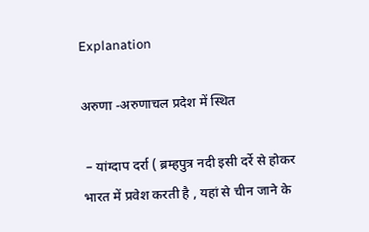Explanation

अरुणा -अरुणाचल प्रदेश में स्थित

 – यांग्दाप दर्रा ( ब्रम्हपुत्र नदी इसी दर्रे से होकर भारत में प्रवेश करती है , यहां से चीन जाने के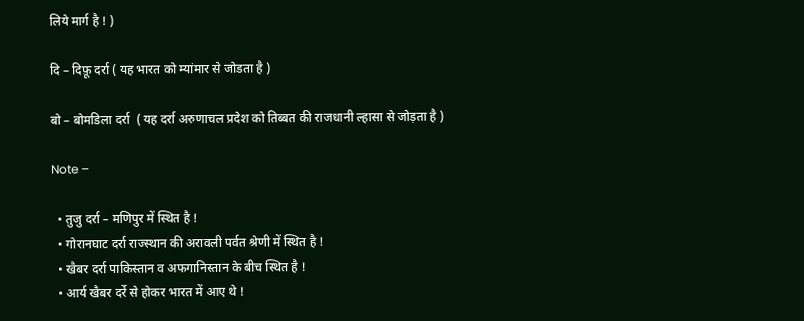लिये मार्ग है ! )

दि – दिफ़ू दर्रा ( यह भारत को म्यांमार से जोडता है )

बो – बोमडिला दर्रा  ( यह दर्रा अरुणाचल प्रदेश को तिब्बत की राजधानी ल्हासा से जोड़ता है )

Note –

  • तुजु दर्रा – मणिपुर में स्थित है !
  • गोरानघाट दर्रा राज्स्थान की अरावली पर्वत श्रेणी में स्थित है !
  • खैबर दर्रा पाकिस्तान व अफगानिस्तान के बीच स्थित है !
  • आर्य खैबर दर्रे से होकर भारत में आए थे !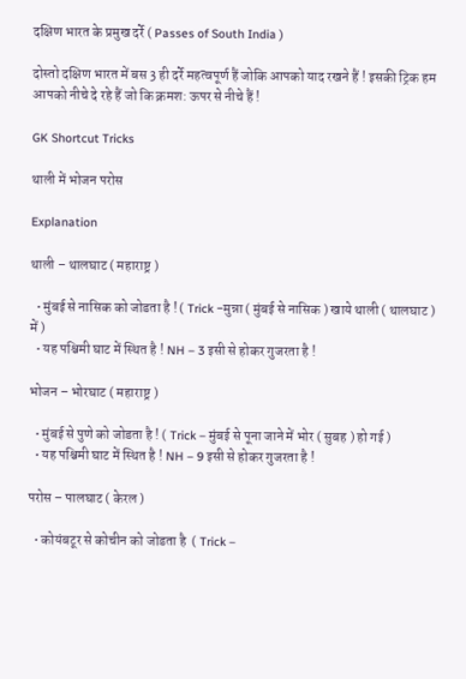दक्षिण भारत के प्रमुख दर्रे ( Passes of South India )

दोस्तो दक्षिण भारत में बस 3 ही दर्रे महत्वपूर्ण हैं जोकि आपको याद रखने हैं ! इसकी ट्रिक हम आपको नीचे दे रहे हैं जो कि क्रमश: ऊपर से नीचे हैं !

GK Shortcut Tricks

थाली में भोजन परोस

Explanation

थाली – थालघाट ( महाराष्ट्र )

  • मुंबई से नासिक को जोडता है ! ( Trick -मुन्ना ( मुंबई से नासिक ) खाये थाली ( थालघाट ) में )
  • यह पश्चिमी घाट में स्थित है ! NH – 3 इसी से होकर गुजरता है !

भोजन – भोरघाट ( महाराष्ट्र )

  • मुंबई से पुणे को जोडता है ! ( Trick – मुंबई से पूना जाने में भोर ( सुबह ) हो गई )
  • यह पश्चिमी घाट में स्थित है ! NH – 9 इसी से होकर गुजरता है !

परोस – पालघाट ( केरल )

  • कोयंबटूर से कोचीन को जोडता है  ( Trick –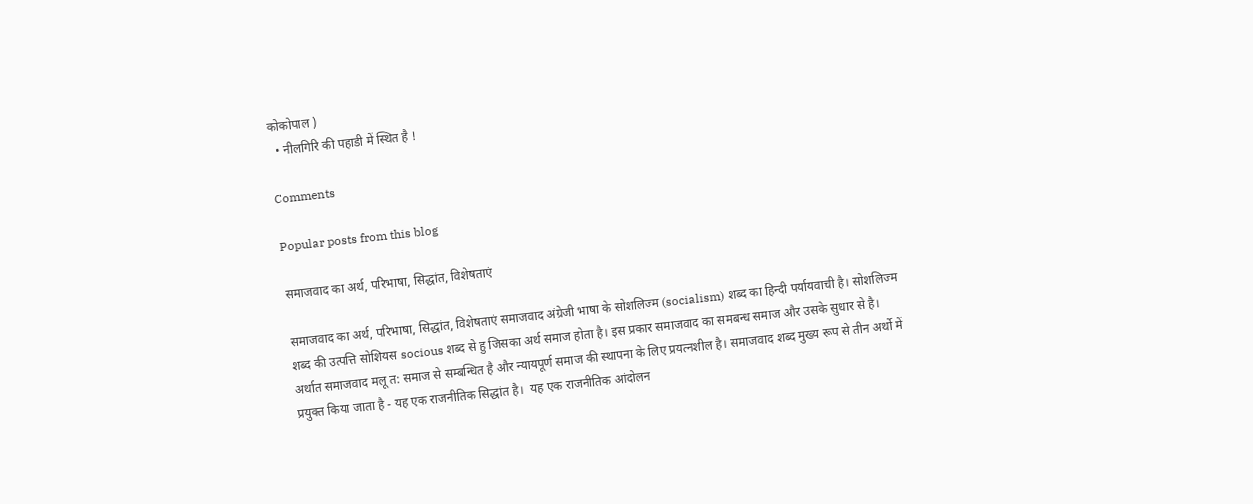कोकोपाल )
  • नीलगिरि की पहाडी में स्थित है !

Comments

Popular posts from this blog

समाजवाद का अर्थ, परिभाषा, सिद्धांत, विशेषताएं

समाजवाद का अर्थ, परिभाषा, सिद्धांत, विशेषताएं समाजवाद अंग्रेजी भाषा के सोशलिज्म (socialism) शब्द का हिन्दी पर्यायवाची है। सोशलिज्म शब्द की उत्पत्ति सोशियस socious शब्द से हु जिसका अर्थ समाज होता है। इस प्रकार समाजवाद का समबन्ध समाज और उसके सुधार से है। अर्थात समाजवाद मलू त: समाज से सम्बन्धित है और न्यायपूर्ण समाज की स्थापना के लिए प्रयत्नशील है। समाजवाद शब्द मुख्य रूप से तीन अर्थो में प्रयुक्त किया जाता है - यह एक राजनीतिक सिद्धांत है।  यह एक राजनीतिक आंदोलन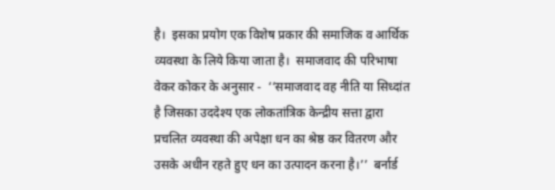है।  इसका प्रयोग एक विशेष प्रकार की समाजिक व आर्थिक व्यवस्था के लिये किया जाता है।  समाजवाद की परिभाषा  वेकर कोकर के अनुसार -  ‘‘समाजवाद वह नीति या सिध्दांत है जिसका उददेश्य एक लोकतांत्रिक केन्द्रीय सत्ता द्वारा प्रचलित व्यवस्था की अपेक्षा धन का श्रेष्ठ कर वितरण और उसके अधीन रहते हुए धन का उत्पादन करना है।’’  बर्नार्ड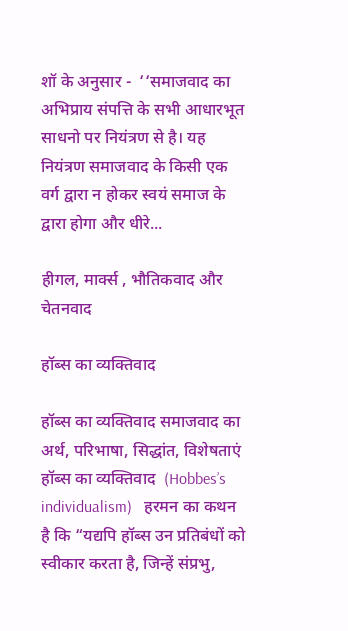शॉ के अनुसार -  ‘‘समाजवाद का अभिप्राय संपत्ति के सभी आधारभूत साधनो पर नियंत्रण से है। यह नियंत्रण समाजवाद के किसी एक वर्ग द्वारा न होकर स्वयं समाज के द्वारा होगा और धीरे...

हीगल, मार्क्स , भौतिकवाद और चेतनवाद

हॉब्स का व्यक्तिवाद

हॉब्स का व्यक्तिवाद समाजवाद का अर्थ, परिभाषा, सिद्धांत, विशेषताएं हॉब्स का व्यक्तिवाद  (Hobbes’s individualism)   हरमन का कथन है कि “यद्यपि हॉब्स उन प्रतिबंधों को स्वीकार करता है, जिन्हें संप्रभु,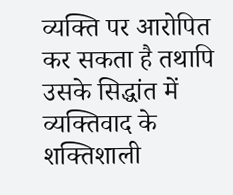व्यक्ति पर आरोपित कर सकता है तथापि उसके सिद्धांत में व्यक्तिवाद के शक्तिशाली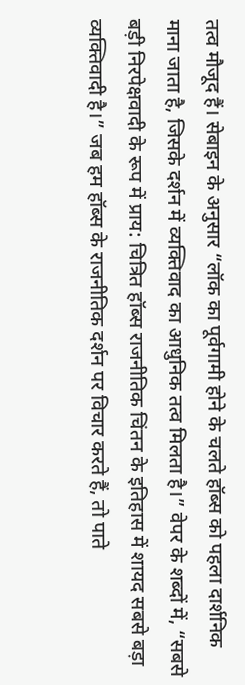तत्व मौजूद हैं। सेबाइन के अनुसार “लॉक का पूर्वगामी होने के चलते हॉब्स को पहला दार्शनिक माना जाता है, जिसके दर्शन में व्यक्तिवाद का आधुनिक तत्व मिलता है।” वेपर के शब्दों में, “सबसे बड़ी निरपेक्षवादी के रूप में प्राय: चित्रित हॉब्स राजनीतिक चिंतन के इतिहास में शायद सबसे बड़ा व्यक्तिवादी है।” जब हम हॉब्स के राजनीतिक दर्शन पर विचार करते हैं, तो पाते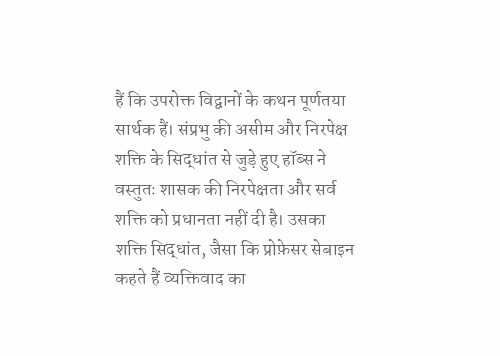हैं कि उपरोक्त विद्वानों के कथन पूर्णतया सार्थक हैं। संप्रभु की असीम और निरपेक्ष शक्ति के सिद्धांत से जुड़े हुए हॉब्स ने वस्तुतः शासक की निरपेक्षता और सर्व शक्ति को प्रधानता नहीं दी है। उसका शक्ति सिद्धांत, जैसा कि प्रोफ़ेसर सेबाइन कहते हैं व्यक्तिवाद का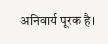अनिवार्य पूरक है।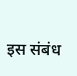इस संबंध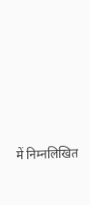में निम्नलिखित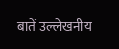बातें उल्लेखनीय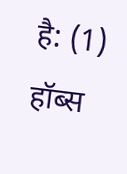है: (1) हॉब्स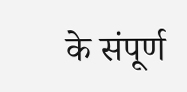के संपूर्ण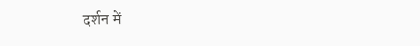दर्शन में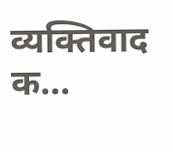व्यक्तिवाद क...